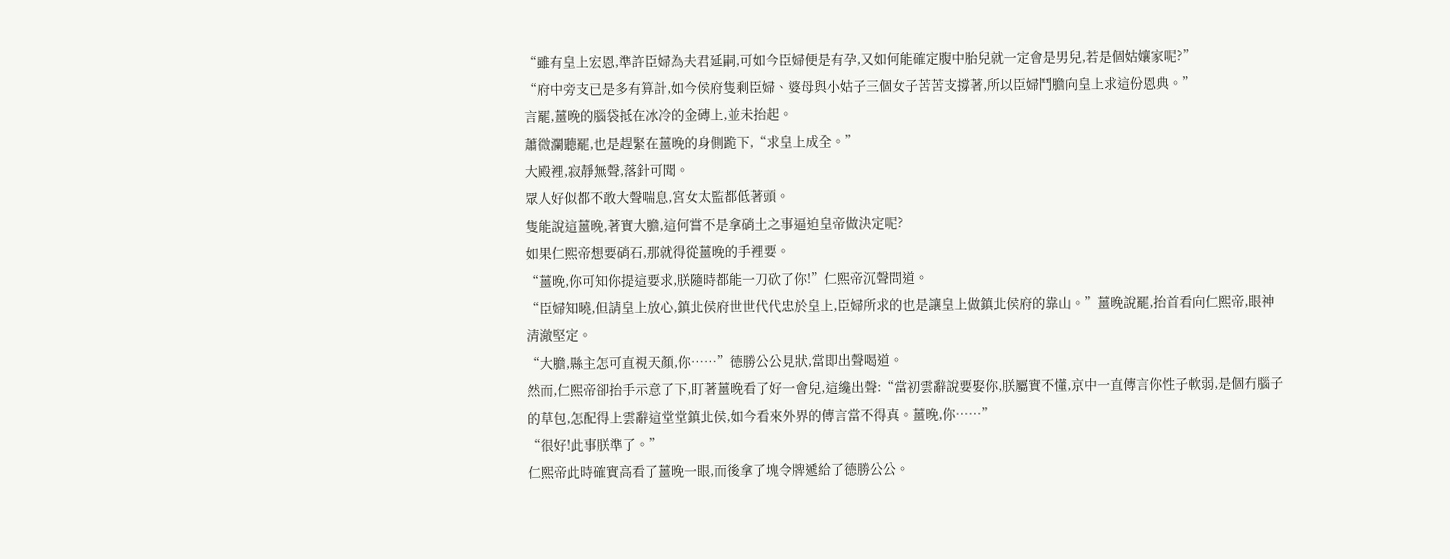“雖有皇上宏恩,準許臣婦為夫君延嗣,可如今臣婦便是有孕,又如何能確定腹中胎兒就一定會是男兒,若是個姑孃家呢?”
“府中旁支已是多有算計,如今侯府隻剩臣婦、婆母與小姑子三個女子苦苦支撐著,所以臣婦鬥膽向皇上求這份恩典。”
言罷,薑晚的腦袋抵在冰冷的金磚上,並未抬起。
蕭微瀾聽罷,也是趕緊在薑晚的身側跪下,“求皇上成全。”
大殿裡,寂靜無聲,落針可聞。
眾人好似都不敢大聲喘息,宮女太監都低著頭。
隻能說這薑晚,著實大膽,這何嘗不是拿硝土之事逼迫皇帝做決定呢?
如果仁熙帝想要硝石,那就得從薑晚的手裡要。
“薑晚,你可知你提這要求,朕隨時都能一刀砍了你!”仁熙帝沉聲問道。
“臣婦知曉,但請皇上放心,鎮北侯府世世代代忠於皇上,臣婦所求的也是讓皇上做鎮北侯府的靠山。”薑晚說罷,抬首看向仁熙帝,眼神清澈堅定。
“大膽,縣主怎可直視天顏,你……”德勝公公見狀,當即出聲喝道。
然而,仁熙帝卻抬手示意了下,盯著薑晚看了好一會兒,這纔出聲:“當初雲辭說要娶你,朕屬實不懂,京中一直傳言你性子軟弱,是個冇腦子的草包,怎配得上雲辭這堂堂鎮北侯,如今看來外界的傳言當不得真。薑晚,你……”
“很好!此事朕準了。”
仁熙帝此時確實高看了薑晚一眼,而後拿了塊令牌遞給了德勝公公。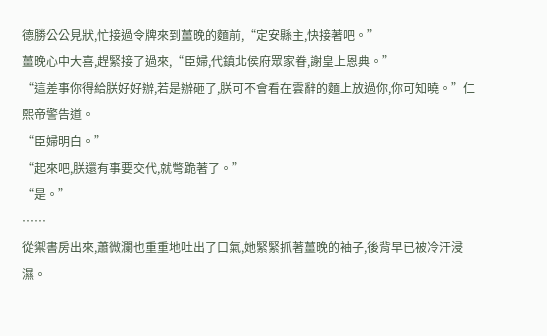德勝公公見狀,忙接過令牌來到薑晚的麵前,“定安縣主,快接著吧。”
薑晚心中大喜,趕緊接了過來,“臣婦,代鎮北侯府眾家眷,謝皇上恩典。”
“這差事你得給朕好好辦,若是辦砸了,朕可不會看在雲辭的麵上放過你,你可知曉。”仁熙帝警告道。
“臣婦明白。”
“起來吧,朕還有事要交代,就彆跪著了。”
“是。”
……
從禦書房出來,蕭微瀾也重重地吐出了口氣,她緊緊抓著薑晚的袖子,後背早已被冷汗浸濕。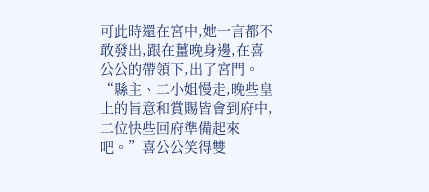可此時還在宮中,她一言都不敢發出,跟在薑晚身邊,在喜公公的帶領下,出了宮門。
“縣主、二小姐慢走,晚些皇上的旨意和賞賜皆會到府中,二位快些回府準備起來吧。”喜公公笑得雙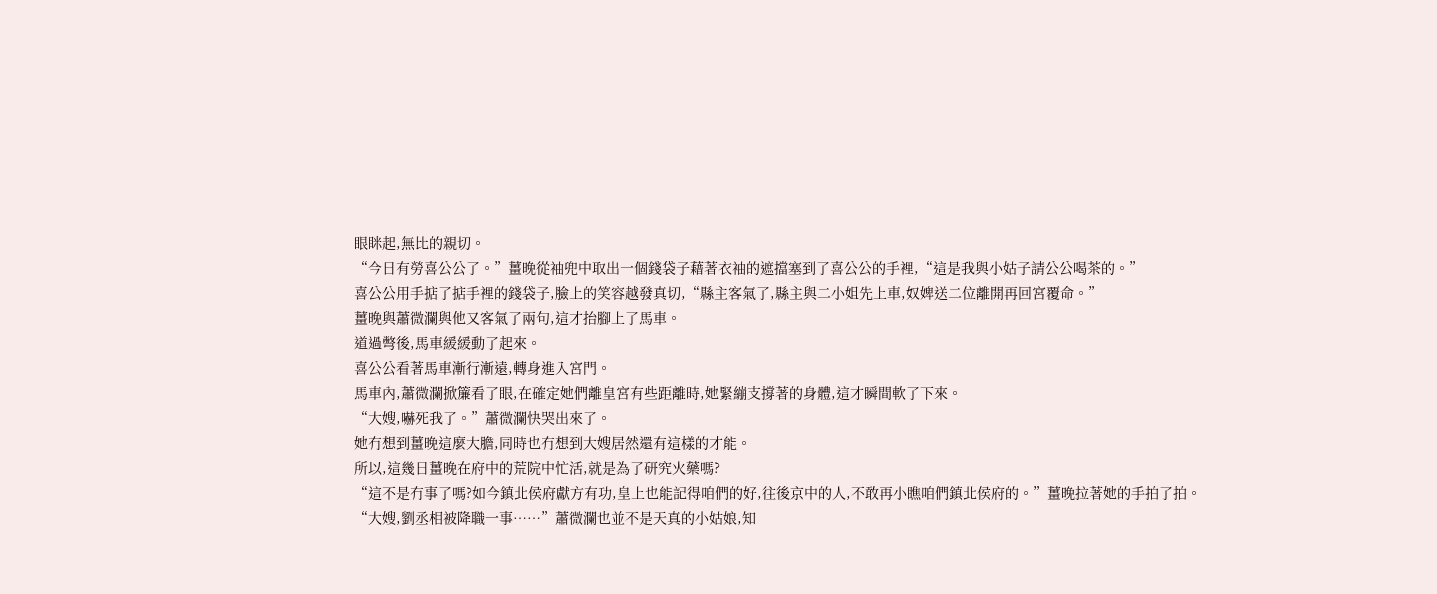眼眯起,無比的親切。
“今日有勞喜公公了。”薑晚從袖兜中取出一個錢袋子藉著衣袖的遮擋塞到了喜公公的手裡,“這是我與小姑子請公公喝茶的。”
喜公公用手掂了掂手裡的錢袋子,臉上的笑容越發真切,“縣主客氣了,縣主與二小姐先上車,奴婢送二位離開再回宮覆命。”
薑晚與蕭微瀾與他又客氣了兩句,這才抬腳上了馬車。
道過彆後,馬車緩緩動了起來。
喜公公看著馬車漸行漸遠,轉身進入宮門。
馬車內,蕭微瀾掀簾看了眼,在確定她們離皇宮有些距離時,她緊繃支撐著的身體,這才瞬間軟了下來。
“大嫂,嚇死我了。”蕭微瀾快哭出來了。
她冇想到薑晚這麼大膽,同時也冇想到大嫂居然還有這樣的才能。
所以,這幾日薑晚在府中的荒院中忙活,就是為了研究火藥嗎?
“這不是冇事了嗎?如今鎮北侯府獻方有功,皇上也能記得咱們的好,往後京中的人,不敢再小瞧咱們鎮北侯府的。”薑晚拉著她的手拍了拍。
“大嫂,劉丞相被降職一事……”蕭微瀾也並不是天真的小姑娘,知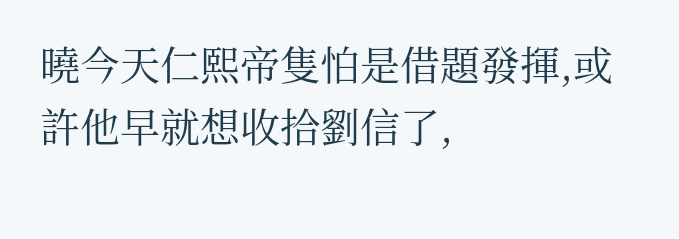曉今天仁熙帝隻怕是借題發揮,或許他早就想收拾劉信了,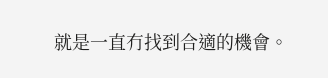就是一直冇找到合適的機會。